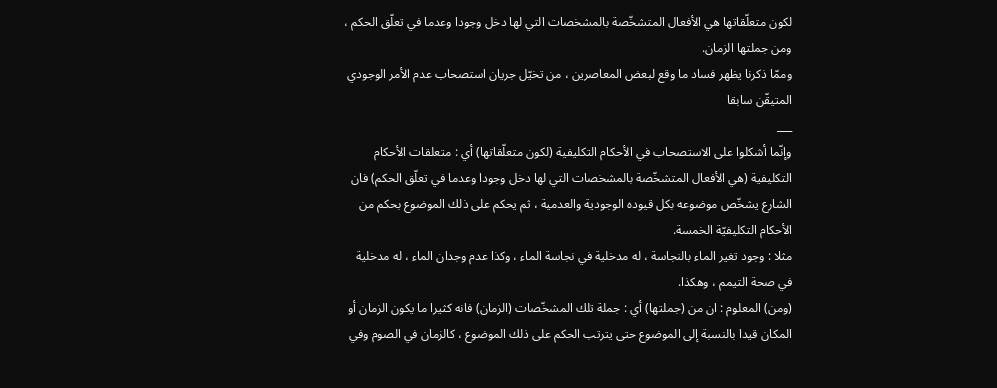لكون متعلّقاتها هي الأفعال المتشخّصة بالمشخصات التي لها دخل وجودا وعدما في تعلّق الحكم ، ومن جملتها الزمان.
وممّا ذكرنا يظهر فساد ما وقع لبعض المعاصرين ، من تخيّل جريان استصحاب عدم الأمر الوجودي المتيقّن سابقا
___
وإنّما أشكلوا على الاستصحاب في الأحكام التكليفية (لكون متعلّقاتها) أي : متعلقات الأحكام التكليفية (هي الأفعال المتشخّصة بالمشخصات التي لها دخل وجودا وعدما في تعلّق الحكم) فان الشارع يشخّص موضوعه بكل قيوده الوجودية والعدمية ، ثم يحكم على ذلك الموضوع بحكم من الأحكام التكليفيّة الخمسة.
مثلا : وجود تغير الماء بالنجاسة ، له مدخلية في نجاسة الماء ، وكذا عدم وجدان الماء ، له مدخلية في صحة التيمم ، وهكذا.
(ومن) المعلوم : ان من (جملتها) أي : جملة تلك المشخّصات (الزمان) فانه كثيرا ما يكون الزمان أو المكان قيدا بالنسبة إلى الموضوع حتى يترتب الحكم على ذلك الموضوع ، كالزمان في الصوم وفي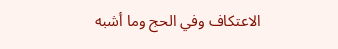الاعتكاف وفي الحج وما أشبه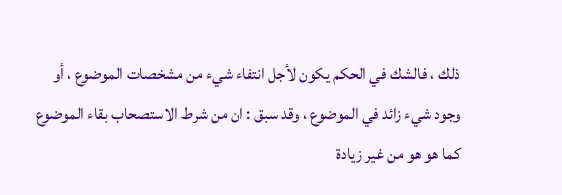ذلك ، فالشك في الحكم يكون لأجل انتفاء شيء من مشخصات الموضوع ، أو وجود شيء زائد في الموضوع ، وقد سبق : ان من شرط الاستصحاب بقاء الموضوع كما هو هو من غير زيادة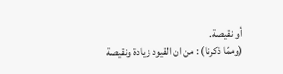أو نقيصة.
(وممّا ذكرنا) : من ان القيود زيادة ونقيصة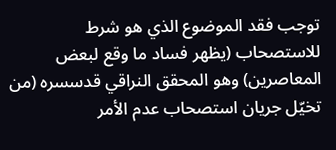توجب فقد الموضوع الذي هو شرط للاستصحاب (يظهر فساد ما وقع لبعض المعاصرين) وهو المحقق النراقي قدسسره (من تخيّل جريان استصحاب عدم الأمر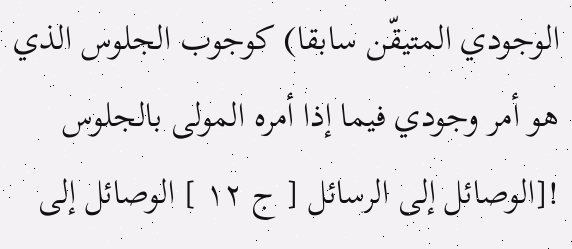الوجودي المتيقّن سابقا) كوجوب الجلوس الذي هو أمر وجودي فيما إذا أمره المولى بالجلوس
![الوصائل إلى الرسائل [ ج ١٢ ] الوصائل إلى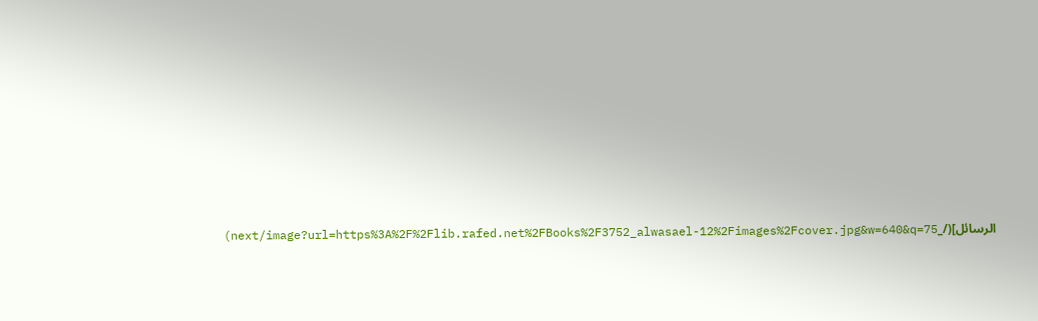الرسائل](/_next/image?url=https%3A%2F%2Flib.rafed.net%2FBooks%2F3752_alwasael-12%2Fimages%2Fcover.jpg&w=640&q=75)